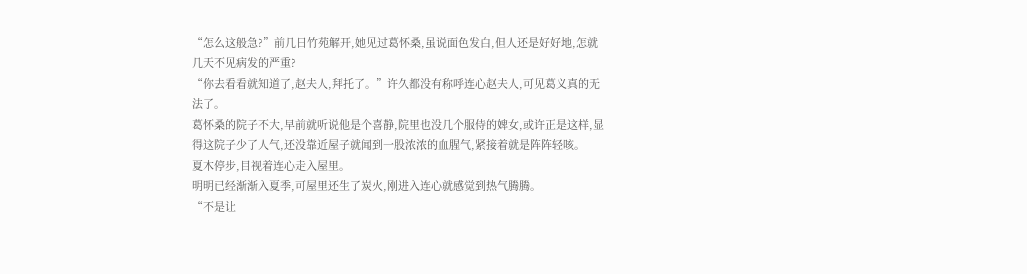“怎么这般急?”前几日竹苑解开,她见过葛怀桑,虽说面色发白,但人还是好好地,怎就几天不见病发的严重?
“你去看看就知道了,赵夫人,拜托了。”许久都没有称呼连心赵夫人,可见葛义真的无法了。
葛怀桑的院子不大,早前就听说他是个喜静,院里也没几个服侍的婢女,或许正是这样,显得这院子少了人气,还没靠近屋子就闻到一股浓浓的血腥气,紧接着就是阵阵轻咳。
夏木停步,目视着连心走入屋里。
明明已经渐渐入夏季,可屋里还生了炭火,刚进入连心就感觉到热气腾腾。
“不是让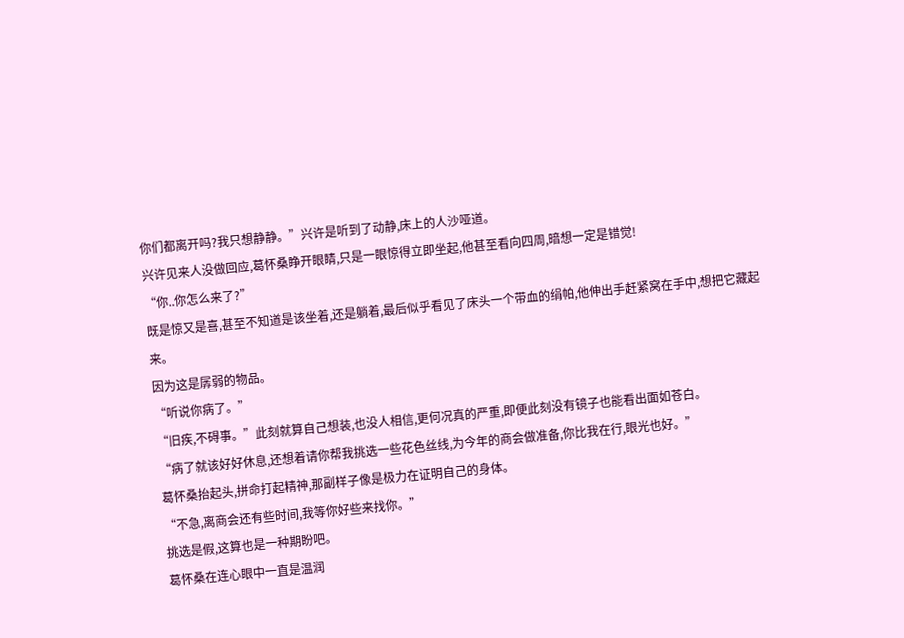你们都离开吗?我只想静静。”兴许是听到了动静,床上的人沙哑道。
兴许见来人没做回应,葛怀桑睁开眼睛,只是一眼惊得立即坐起,他甚至看向四周,暗想一定是错觉!
“你..你怎么来了?”
既是惊又是喜,甚至不知道是该坐着,还是躺着,最后似乎看见了床头一个带血的绢帕,他伸出手赶紧窝在手中,想把它藏起来。
因为这是孱弱的物品。
“听说你病了。”
“旧疾,不碍事。”此刻就算自己想装,也没人相信,更何况真的严重,即便此刻没有镜子也能看出面如苍白。
“病了就该好好休息,还想着请你帮我挑选一些花色丝线,为今年的商会做准备,你比我在行,眼光也好。”
葛怀桑抬起头,拼命打起精神,那副样子像是极力在证明自己的身体。
“不急,离商会还有些时间,我等你好些来找你。”
挑选是假,这算也是一种期盼吧。
葛怀桑在连心眼中一直是温润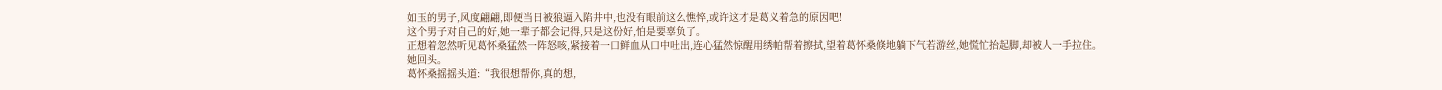如玉的男子,风度翩翩,即便当日被狼逼入陷井中,也没有眼前这么憔悴,或许这才是葛义着急的原因吧!
这个男子对自己的好,她一辈子都会记得,只是这份好,怕是要辜负了。
正想着忽然听见葛怀桑猛然一阵怒咳,紧接着一口鲜血从口中吐出,连心猛然惊醒用绣帕帮着擦拭,望着葛怀桑倏地躺下气若游丝,她慌忙抬起脚,却被人一手拉住。
她回头。
葛怀桑摇摇头道:“我很想帮你,真的想,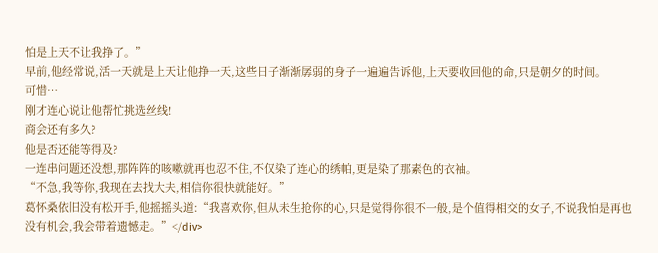怕是上天不让我挣了。”
早前,他经常说,活一天就是上天让他挣一天,这些日子渐渐孱弱的身子一遍遍告诉他,上天要收回他的命,只是朝夕的时间。
可惜…
刚才连心说让他帮忙挑选丝线!
商会还有多久?
他是否还能等得及?
一连串问题还没想,那阵阵的咳嗽就再也忍不住,不仅染了连心的绣帕,更是染了那素色的衣袖。
“不急,我等你,我现在去找大夫,相信你很快就能好。”
葛怀桑依旧没有松开手,他摇摇头道:“我喜欢你,但从未生抢你的心,只是觉得你很不一般,是个值得相交的女子,不说我怕是再也没有机会,我会带着遗憾走。”</div>